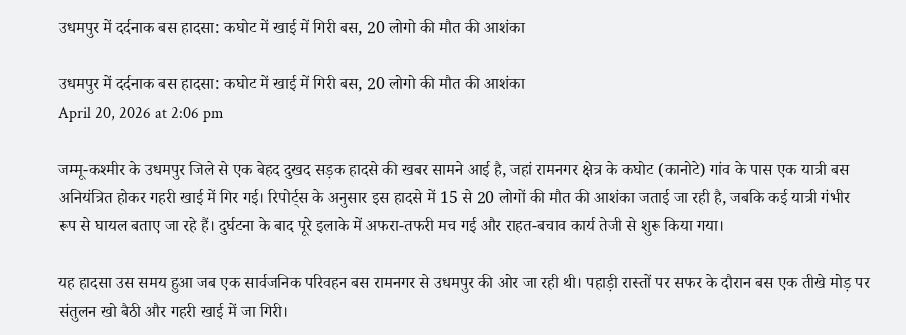उधमपुर में दर्दनाक बस हादसा: कघोट में खाई में गिरी बस, 20 लोगो की मौत की आशंका

उधमपुर में दर्दनाक बस हादसा: कघोट में खाई में गिरी बस, 20 लोगो की मौत की आशंका
April 20, 2026 at 2:06 pm

जम्मू-कश्मीर के उधमपुर जिले से एक बेहद दुखद सड़क हादसे की खबर सामने आई है, जहां रामनगर क्षेत्र के कघोट (कानोटे) गांव के पास एक यात्री बस अनियंत्रित होकर गहरी खाई में गिर गई। रिपोर्ट्स के अनुसार इस हादसे में 15 से 20 लोगों की मौत की आशंका जताई जा रही है, जबकि कई यात्री गंभीर रूप से घायल बताए जा रहे हैं। दुर्घटना के बाद पूरे इलाके में अफरा-तफरी मच गई और राहत-बचाव कार्य तेजी से शुरू किया गया।

यह हादसा उस समय हुआ जब एक सार्वजनिक परिवहन बस रामनगर से उधमपुर की ओर जा रही थी। पहाड़ी रास्तों पर सफर के दौरान बस एक तीखे मोड़ पर संतुलन खो बैठी और गहरी खाई में जा गिरी।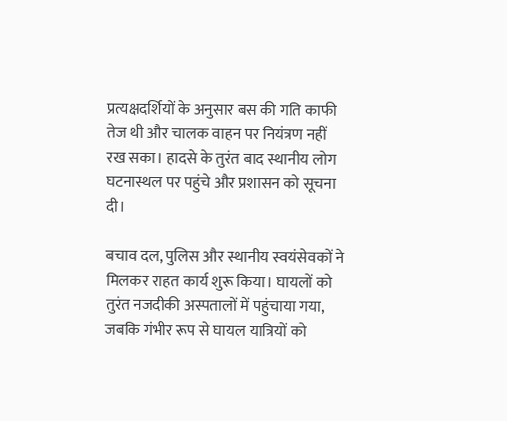प्रत्यक्षदर्शियों के अनुसार बस की गति काफी तेज थी और चालक वाहन पर नियंत्रण नहीं रख सका। हादसे के तुरंत बाद स्थानीय लोग घटनास्थल पर पहुंचे और प्रशासन को सूचना दी।

बचाव दल, पुलिस और स्थानीय स्वयंसेवकों ने मिलकर राहत कार्य शुरू किया। घायलों को तुरंत नजदीकी अस्पतालों में पहुंचाया गया, जबकि गंभीर रूप से घायल यात्रियों को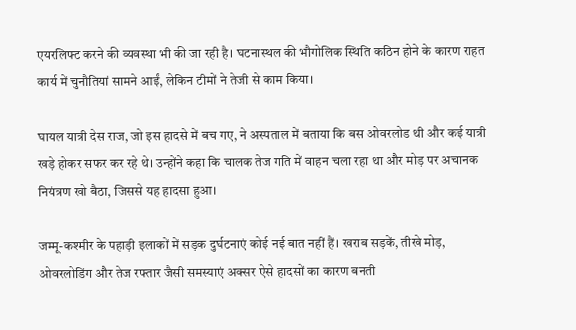एयरलिफ्ट करने की व्यवस्था भी की जा रही है। घटनास्थल की भौगोलिक स्थिति कठिन होने के कारण राहत कार्य में चुनौतियां सामने आईं, लेकिन टीमों ने तेजी से काम किया।

घायल यात्री देस राज, जो इस हादसे में बच गए, ने अस्पताल में बताया कि बस ओवरलोड थी और कई यात्री खड़े होकर सफर कर रहे थे। उन्होंने कहा कि चालक तेज गति में वाहन चला रहा था और मोड़ पर अचानक नियंत्रण खो बैठा, जिससे यह हादसा हुआ।

जम्मू-कश्मीर के पहाड़ी इलाकों में सड़क दुर्घटनाएं कोई नई बात नहीं हैं। खराब सड़कें, तीखे मोड़, ओवरलोडिंग और तेज रफ्तार जैसी समस्याएं अक्सर ऐसे हादसों का कारण बनती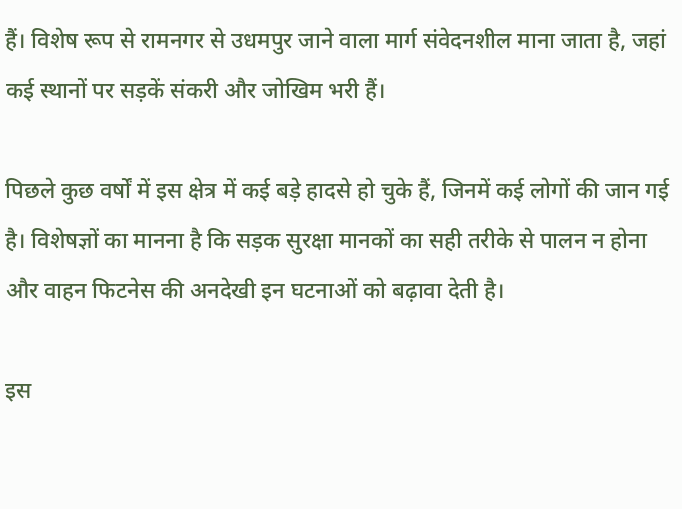हैं। विशेष रूप से रामनगर से उधमपुर जाने वाला मार्ग संवेदनशील माना जाता है, जहां कई स्थानों पर सड़कें संकरी और जोखिम भरी हैं।

पिछले कुछ वर्षों में इस क्षेत्र में कई बड़े हादसे हो चुके हैं, जिनमें कई लोगों की जान गई है। विशेषज्ञों का मानना है कि सड़क सुरक्षा मानकों का सही तरीके से पालन न होना और वाहन फिटनेस की अनदेखी इन घटनाओं को बढ़ावा देती है।

इस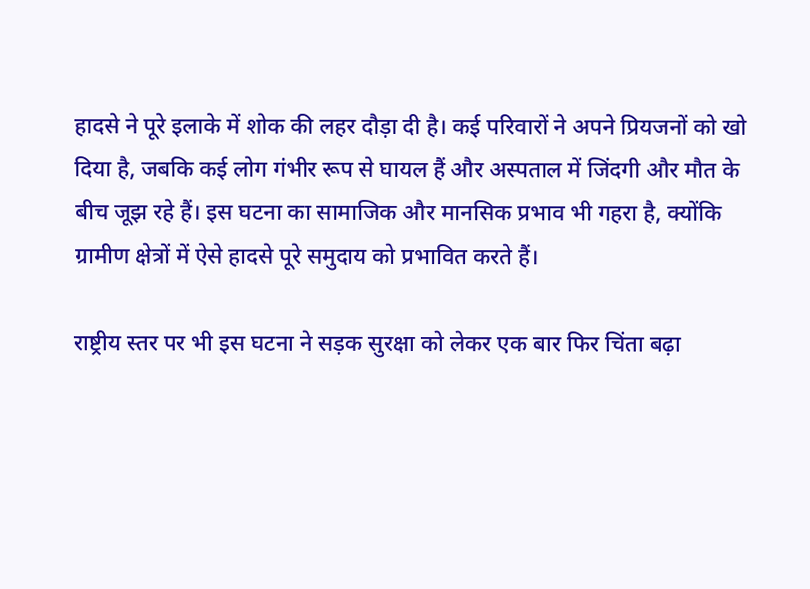हादसे ने पूरे इलाके में शोक की लहर दौड़ा दी है। कई परिवारों ने अपने प्रियजनों को खो दिया है, जबकि कई लोग गंभीर रूप से घायल हैं और अस्पताल में जिंदगी और मौत के बीच जूझ रहे हैं। इस घटना का सामाजिक और मानसिक प्रभाव भी गहरा है, क्योंकि ग्रामीण क्षेत्रों में ऐसे हादसे पूरे समुदाय को प्रभावित करते हैं।

राष्ट्रीय स्तर पर भी इस घटना ने सड़क सुरक्षा को लेकर एक बार फिर चिंता बढ़ा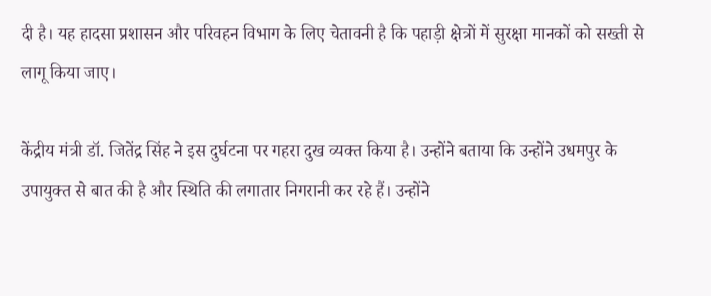दी है। यह हादसा प्रशासन और परिवहन विभाग के लिए चेतावनी है कि पहाड़ी क्षेत्रों में सुरक्षा मानकों को सख्ती से लागू किया जाए।

केंद्रीय मंत्री डॉ. जितेंद्र सिंह ने इस दुर्घटना पर गहरा दुख व्यक्त किया है। उन्होंने बताया कि उन्होंने उधमपुर के उपायुक्त से बात की है और स्थिति की लगातार निगरानी कर रहे हैं। उन्होंने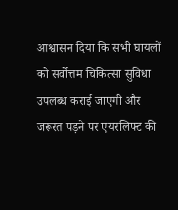आश्वासन दिया कि सभी घायलों को सर्वोत्तम चिकित्सा सुविधा उपलब्ध कराई जाएगी और जरूरत पड़ने पर एयरलिफ्ट की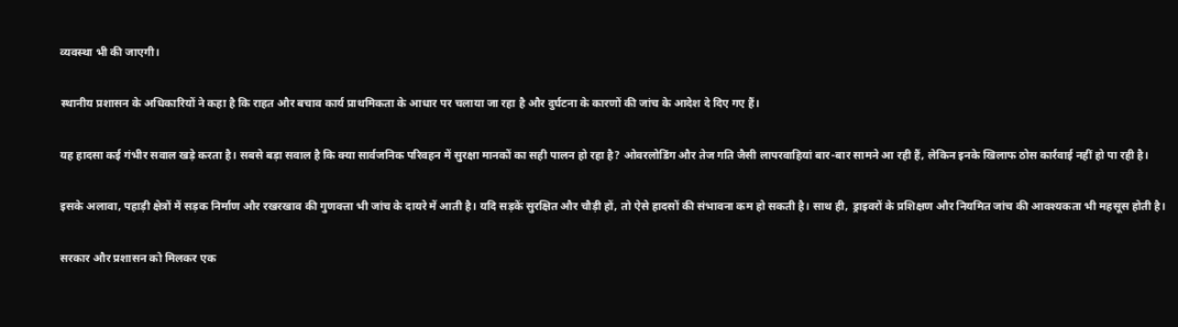व्यवस्था भी की जाएगी।

स्थानीय प्रशासन के अधिकारियों ने कहा है कि राहत और बचाव कार्य प्राथमिकता के आधार पर चलाया जा रहा है और दुर्घटना के कारणों की जांच के आदेश दे दिए गए हैं।

यह हादसा कई गंभीर सवाल खड़े करता है। सबसे बड़ा सवाल है कि क्या सार्वजनिक परिवहन में सुरक्षा मानकों का सही पालन हो रहा है? ओवरलोडिंग और तेज गति जैसी लापरवाहियां बार-बार सामने आ रही हैं, लेकिन इनके खिलाफ ठोस कार्रवाई नहीं हो पा रही है।

इसके अलावा, पहाड़ी क्षेत्रों में सड़क निर्माण और रखरखाव की गुणवत्ता भी जांच के दायरे में आती है। यदि सड़कें सुरक्षित और चौड़ी हों, तो ऐसे हादसों की संभावना कम हो सकती है। साथ ही, ड्राइवरों के प्रशिक्षण और नियमित जांच की आवश्यकता भी महसूस होती है।

सरकार और प्रशासन को मिलकर एक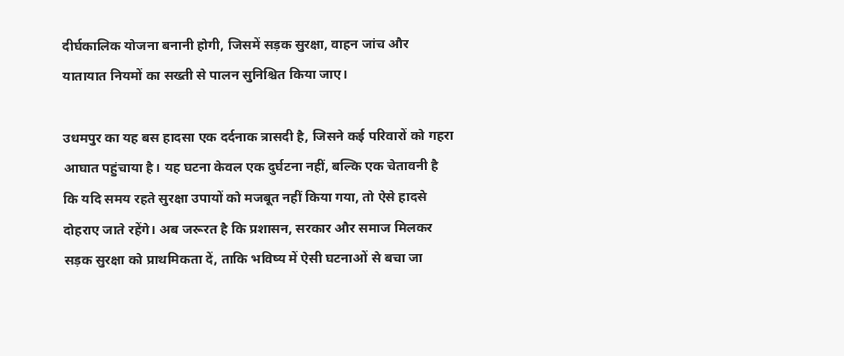दीर्घकालिक योजना बनानी होगी, जिसमें सड़क सुरक्षा, वाहन जांच और यातायात नियमों का सख्ती से पालन सुनिश्चित किया जाए।

उधमपुर का यह बस हादसा एक दर्दनाक त्रासदी है, जिसने कई परिवारों को गहरा आघात पहुंचाया है। यह घटना केवल एक दुर्घटना नहीं, बल्कि एक चेतावनी है कि यदि समय रहते सुरक्षा उपायों को मजबूत नहीं किया गया, तो ऐसे हादसे दोहराए जाते रहेंगे। अब जरूरत है कि प्रशासन, सरकार और समाज मिलकर सड़क सुरक्षा को प्राथमिकता दें, ताकि भविष्य में ऐसी घटनाओं से बचा जा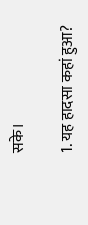सके।

1. यह हादसा कहां हुआ?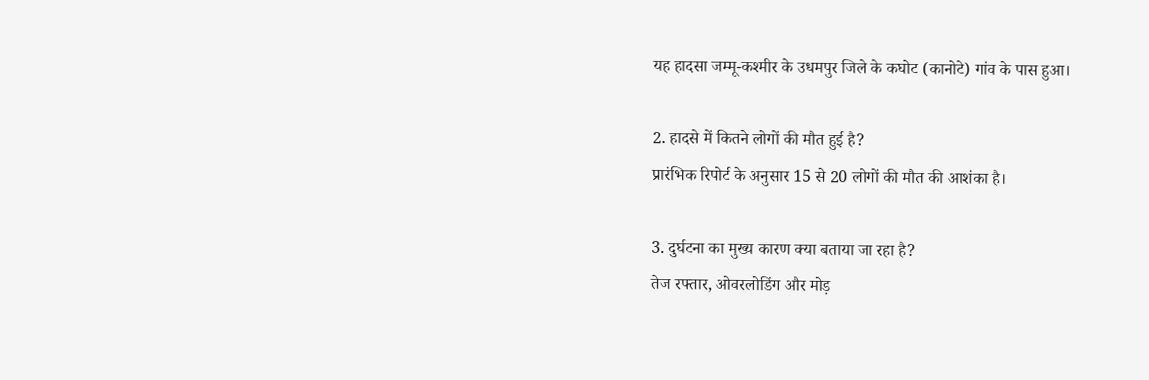यह हादसा जम्मू-कश्मीर के उधमपुर जिले के कघोट (कानोटे) गांव के पास हुआ।

2. हादसे में कितने लोगों की मौत हुई है?
प्रारंभिक रिपोर्ट के अनुसार 15 से 20 लोगों की मौत की आशंका है।

3. दुर्घटना का मुख्य कारण क्या बताया जा रहा है?
तेज रफ्तार, ओवरलोडिंग और मोड़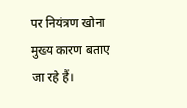पर नियंत्रण खोना मुख्य कारण बताए जा रहे हैं।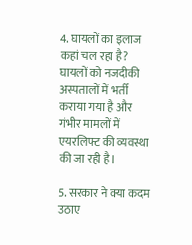4. घायलों का इलाज कहां चल रहा है?
घायलों को नजदीकी अस्पतालों में भर्ती कराया गया है और गंभीर मामलों में एयरलिफ्ट की व्यवस्था की जा रही है।

5. सरकार ने क्या कदम उठाए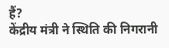हैं?
केंद्रीय मंत्री ने स्थिति की निगरानी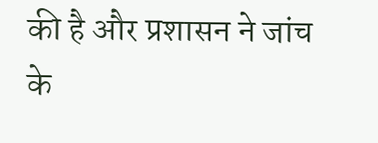की है और प्रशासन ने जांच के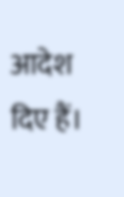आदेश दिए हैं।